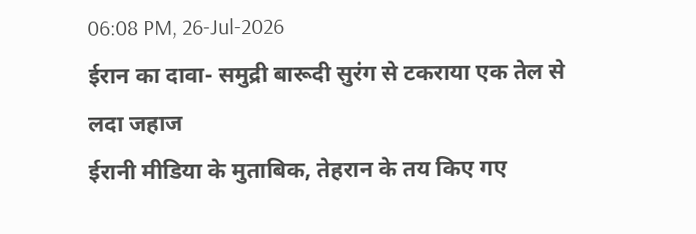06:08 PM, 26-Jul-2026
ईरान का दावा- समुद्री बारूदी सुरंग से टकराया एक तेल से लदा जहाज
ईरानी मीडिया के मुताबिक, तेहरान के तय किए गए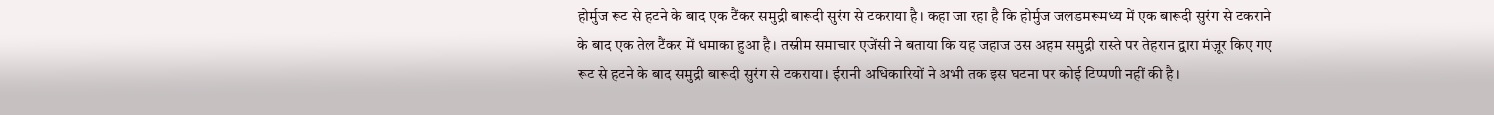होर्मुज रूट से हटने के बाद एक टैंकर समुद्री बारूदी सुरंग से टकराया है। कहा जा रहा है कि होर्मुज जलडमरूमध्य में एक बारूदी सुरंग से टकराने के बाद एक तेल टैंकर में धमाका हुआ है। तस्नीम समाचार एजेंसी ने बताया कि यह जहाज उस अहम समुद्री रास्ते पर तेहरान द्वारा मंज़ूर किए गए रूट से हटने के बाद समुद्री बारूदी सुरंग से टकराया। ईरानी अधिकारियों ने अभी तक इस घटना पर कोई टिप्पणी नहीं की है।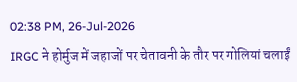02:38 PM, 26-Jul-2026
IRGC ने होर्मुज में जहाजों पर चेतावनी के तौर पर गोलियां चलाईं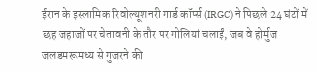ईरान के इस्लामिक रिवोल्यूशनरी गार्ड कॉर्प्स (IRGC) ने पिछले 24 घंटों में छह जहाजों पर चेतावनी के तौर पर गोलियां चलाईं, जब वे होर्मुज जलडमरूमध्य से गुजरने की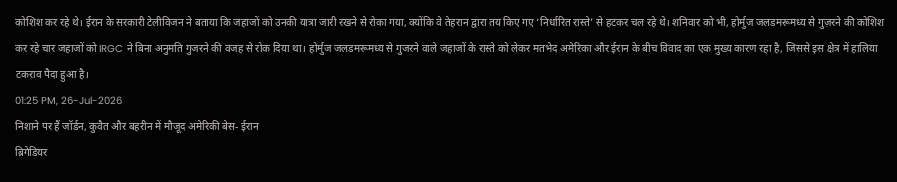कोशिश कर रहे थे। ईरान के सरकारी टेलीविजन ने बताया कि जहाजों को उनकी यात्रा जारी रखने से रोका गया, क्योंकि वे तेहरान द्वारा तय किए गए ‘निर्धारित रास्ते’ से हटकर चल रहे थे। शनिवार को भी, होर्मुज जलडमरूमध्य से गुज़रने की कोशिश कर रहे चार जहाजों को IRGC ने बिना अनुमति गुजरने की वजह से रोक दिया था। होर्मुज जलडमरूमध्य से गुजरने वाले जहाजों के रास्ते को लेकर मतभेद अमेरिका और ईरान के बीच विवाद का एक मुख्य कारण रहा है, जिससे इस क्षेत्र में हालिया टकराव पैदा हुआ है।
01:25 PM, 26-Jul-2026
निशाने पर हैं जॉर्डन, कुवैत और बहरीन में मौजूद अमेरिकी बेस- ईरान
ब्रिगेडियर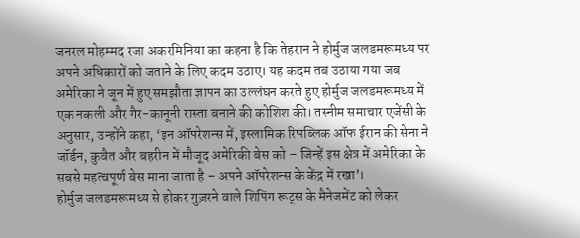जनरल मोहम्मद रजा अकरमिनिया का कहना है कि तेहरान ने होर्मुज जलडमरूमध्य पर अपने अधिकारों को जताने के लिए कदम उठाए। यह कदम तब उठाया गया जब अमेरिका ने जून में हुए समझौता ज्ञापन का उल्लंघन करते हुए होर्मुज जलडमरूमध्य में एक नकली और गैर-कानूनी रास्ता बनाने की कोशिश की। तस्नीम समाचार एजेंसी के अनुसार, उन्होंने कहा, ‘इन ऑपरेशन्स में, इस्लामिक रिपब्लिक ऑफ ईरान की सेना ने जॉर्डन, कुवैत और बहरीन में मौजूद अमेरिकी बेस को – जिन्हें इस क्षेत्र में अमेरिका के सबसे महत्वपूर्ण बेस माना जाता है – अपने ऑपरेशन्स के केंद्र में रखा’।
होर्मुज जलडमरूमध्य से होकर गुज़रने वाले शिपिंग रूट्स के मैनेजमेंट को लेकर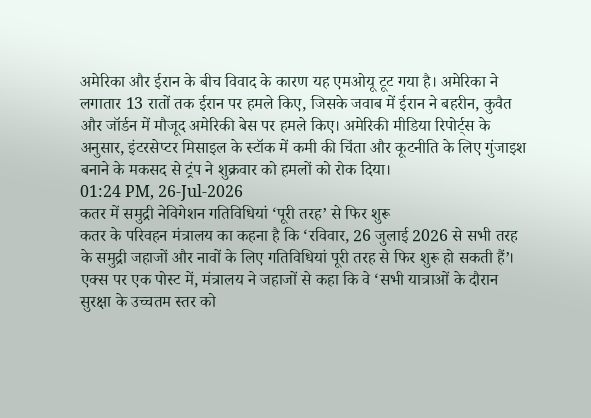अमेरिका और ईरान के बीच विवाद के कारण यह एमओयू टूट गया है। अमेरिका ने लगातार 13 रातों तक ईरान पर हमले किए, जिसके जवाब में ईरान ने बहरीन, कुवैत और जॉर्डन में मौजूद अमेरिकी बेस पर हमले किए। अमेरिकी मीडिया रिपोर्ट्स के अनुसार, इंटरसेप्टर मिसाइल के स्टॉक में कमी की चिंता और कूटनीति के लिए गुंजाइश बनाने के मकसद से ट्रंप ने शुक्रवार को हमलों को रोक दिया।
01:24 PM, 26-Jul-2026
कतर में समुद्री नेविगेशन गतिविधियां ‘पूरी तरह’ से फिर शुरू
कतर के परिवहन मंत्रालय का कहना है कि ‘रविवार, 26 जुलाई 2026 से सभी तरह के समुद्री जहाजों और नावों के लिए गतिविधियां पूरी तरह से फिर शुरू हो सकती हैं’। एक्स पर एक पोस्ट में, मंत्रालय ने जहाजों से कहा कि वे ‘सभी यात्राओं के दौरान सुरक्षा के उच्चतम स्तर को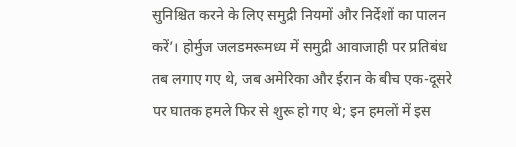सुनिश्चित करने के लिए समुद्री नियमों और निर्देशों का पालन करें’। होर्मुज जलडमरूमध्य में समुद्री आवाजाही पर प्रतिबंध तब लगाए गए थे, जब अमेरिका और ईरान के बीच एक-दूसरे पर घातक हमले फिर से शुरू हो गए थे; इन हमलों में इस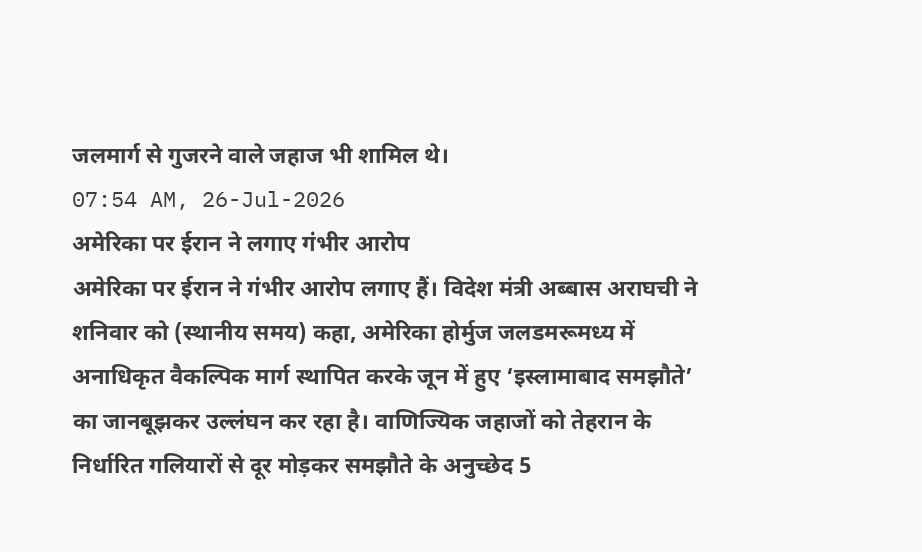जलमार्ग से गुजरने वाले जहाज भी शामिल थे।
07:54 AM, 26-Jul-2026
अमेरिका पर ईरान ने लगाए गंभीर आरोप
अमेरिका पर ईरान ने गंभीर आरोप लगाए हैं। विदेश मंत्री अब्बास अराघची ने शनिवार को (स्थानीय समय) कहा, अमेरिका होर्मुज जलडमरूमध्य में अनाधिकृत वैकल्पिक मार्ग स्थापित करके जून में हुए ‘इस्लामाबाद समझौते’ का जानबूझकर उल्लंघन कर रहा है। वाणिज्यिक जहाजों को तेहरान के निर्धारित गलियारों से दूर मोड़कर समझौते के अनुच्छेद 5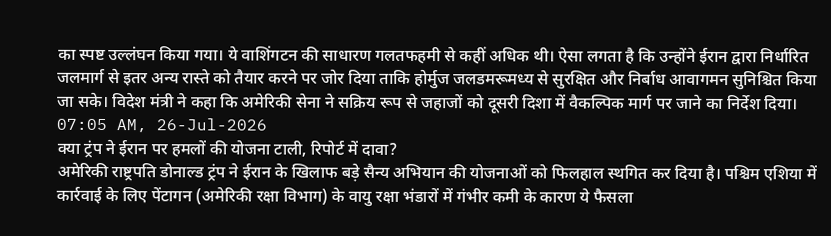का स्पष्ट उल्लंघन किया गया। ये वाशिंगटन की साधारण गलतफहमी से कहीं अधिक थी। ऐसा लगता है कि उन्होंने ईरान द्वारा निर्धारित जलमार्ग से इतर अन्य रास्ते को तैयार करने पर जोर दिया ताकि होर्मुज जलडमरूमध्य से सुरक्षित और निर्बाध आवागमन सुनिश्चित किया जा सके। विदेश मंत्री ने कहा कि अमेरिकी सेना ने सक्रिय रूप से जहाजों को दूसरी दिशा में वैकल्पिक मार्ग पर जाने का निर्देश दिया।
07:05 AM, 26-Jul-2026
क्या ट्रंप ने ईरान पर हमलों की योजना टाली, रिपोर्ट में दावा?
अमेरिकी राष्ट्रपति डोनाल्ड ट्रंप ने ईरान के खिलाफ बड़े सैन्य अभियान की योजनाओं को फिलहाल स्थगित कर दिया है। पश्चिम एशिया में कार्रवाई के लिए पेंटागन (अमेरिकी रक्षा विभाग) के वायु रक्षा भंडारों में गंभीर कमी के कारण ये फैसला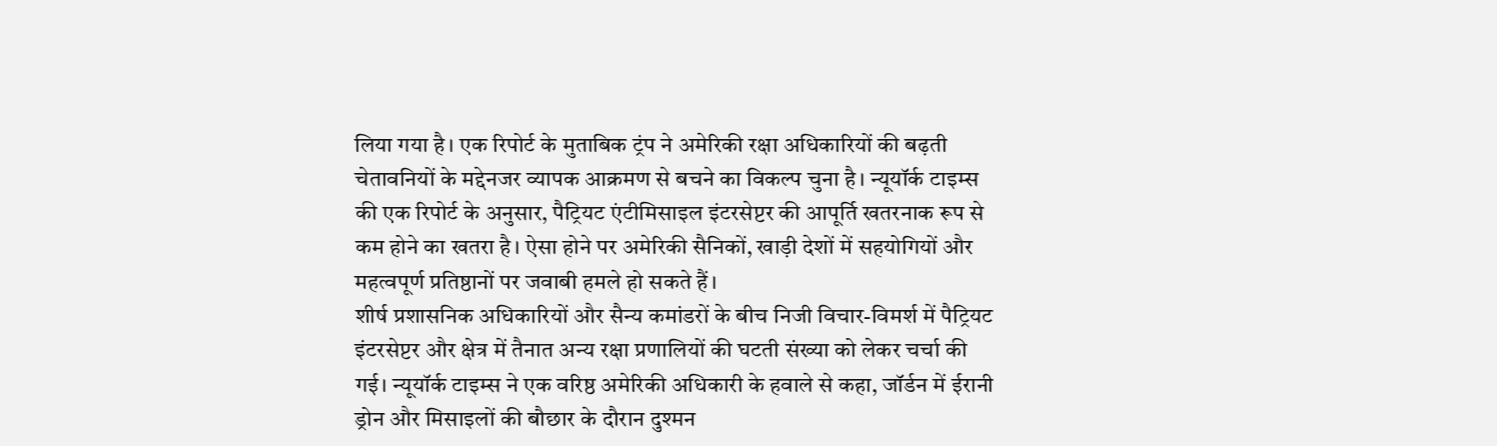लिया गया है। एक रिपोर्ट के मुताबिक ट्रंप ने अमेरिकी रक्षा अधिकारियों की बढ़ती चेतावनियों के मद्देनजर व्यापक आक्रमण से बचने का विकल्प चुना है। न्यूयॉर्क टाइम्स की एक रिपोर्ट के अनुसार, पैट्रियट एंटीमिसाइल इंटरसेप्टर की आपूर्ति खतरनाक रूप से कम होने का खतरा है। ऐसा होने पर अमेरिकी सैनिकों, खाड़ी देशों में सहयोगियों और महत्वपूर्ण प्रतिष्ठानों पर जवाबी हमले हो सकते हैं।
शीर्ष प्रशासनिक अधिकारियों और सैन्य कमांडरों के बीच निजी विचार-विमर्श में पैट्रियट इंटरसेप्टर और क्षेत्र में तैनात अन्य रक्षा प्रणालियों की घटती संख्या को लेकर चर्चा की गई। न्यूयॉर्क टाइम्स ने एक वरिष्ठ अमेरिकी अधिकारी के हवाले से कहा, जॉर्डन में ईरानी ड्रोन और मिसाइलों की बौछार के दौरान दुश्मन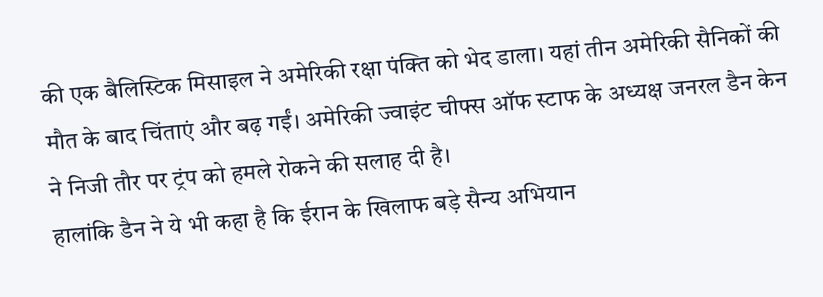की एक बैलिस्टिक मिसाइल ने अमेरिकी रक्षा पंक्ति को भेद डाला। यहां तीन अमेरिकी सैनिकों की मौत के बाद चिंताएं और बढ़ गईं। अमेरिकी ज्वाइंट चीफ्स ऑफ स्टाफ के अध्यक्ष जनरल डैन केन ने निजी तौर पर ट्रंप को हमले रोकने की सलाह दी है।
हालांकि डैन ने ये भी कहा है कि ईरान के खिलाफ बड़े सैन्य अभियान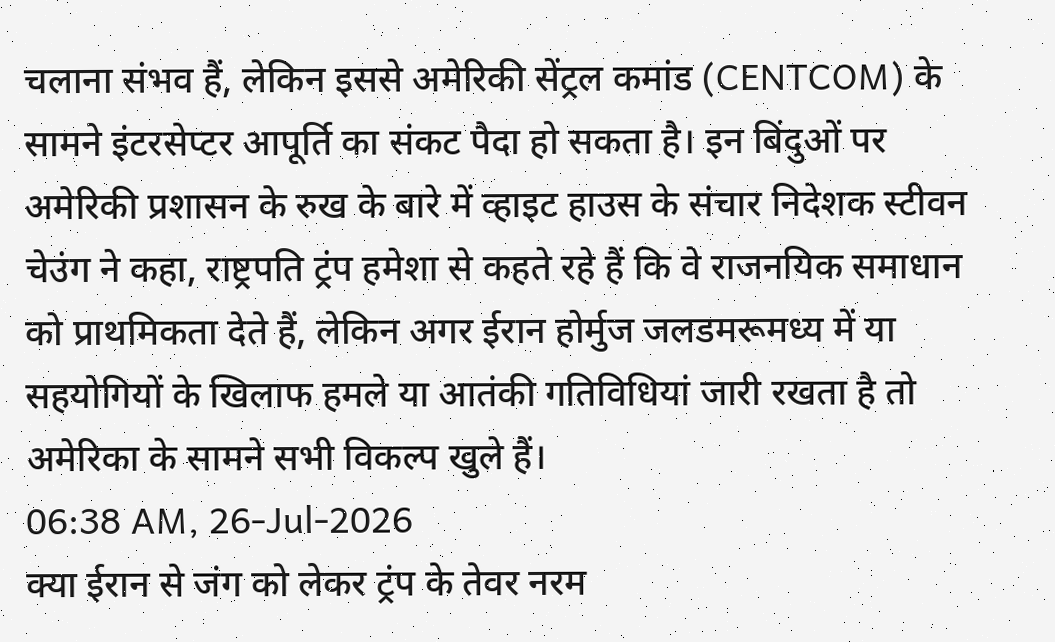चलाना संभव हैं, लेकिन इससे अमेरिकी सेंट्रल कमांड (CENTCOM) के सामने इंटरसेप्टर आपूर्ति का संकट पैदा हो सकता है। इन बिंदुओं पर अमेरिकी प्रशासन के रुख के बारे में व्हाइट हाउस के संचार निदेशक स्टीवन चेउंग ने कहा, राष्ट्रपति ट्रंप हमेशा से कहते रहे हैं कि वे राजनयिक समाधान को प्राथमिकता देते हैं, लेकिन अगर ईरान होर्मुज जलडमरूमध्य में या सहयोगियों के खिलाफ हमले या आतंकी गतिविधियां जारी रखता है तो अमेरिका के सामने सभी विकल्प खुले हैं।
06:38 AM, 26-Jul-2026
क्या ईरान से जंग को लेकर ट्रंप के तेवर नरम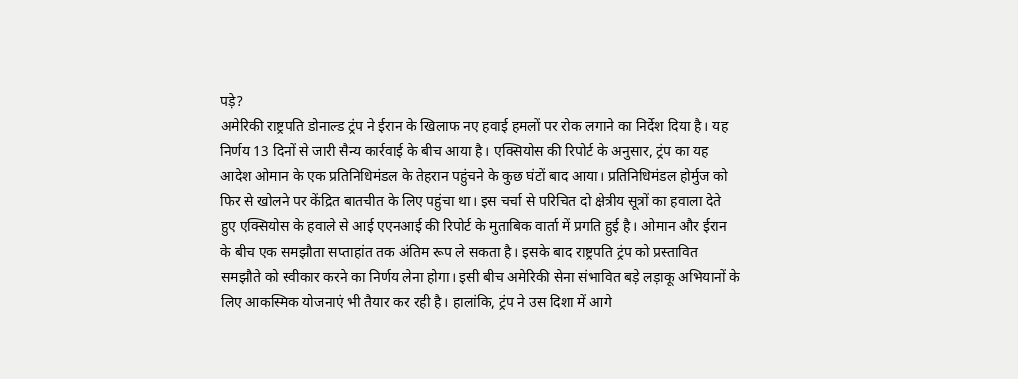पड़े?
अमेरिकी राष्ट्रपति डोनाल्ड ट्रंप ने ईरान के खिलाफ नए हवाई हमलों पर रोक लगाने का निर्देश दिया है। यह निर्णय 13 दिनों से जारी सैन्य कार्रवाई के बीच आया है। एक्सियोस की रिपोर्ट के अनुसार, ट्रंप का यह आदेश ओमान के एक प्रतिनिधिमंडल के तेहरान पहुंचने के कुछ घंटों बाद आया। प्रतिनिधिमंडल होर्मुज को फिर से खोलने पर केंद्रित बातचीत के लिए पहुंचा था। इस चर्चा से परिचित दो क्षेत्रीय सूत्रों का हवाला देते हुए एक्सियोस के हवाले से आई एएनआई की रिपोर्ट के मुताबिक वार्ता में प्रगति हुई है। ओमान और ईरान के बीच एक समझौता सप्ताहांत तक अंतिम रूप ले सकता है। इसके बाद राष्ट्रपति ट्रंप को प्रस्तावित समझौते को स्वीकार करने का निर्णय लेना होगा। इसी बीच अमेरिकी सेना संभावित बड़े लड़ाकू अभियानों के लिए आकस्मिक योजनाएं भी तैयार कर रही है। हालांकि, ट्रंप ने उस दिशा में आगे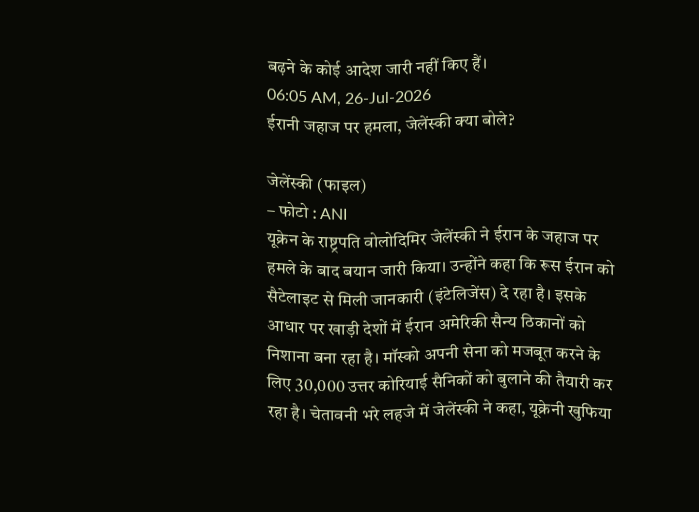बढ़ने के कोई आदेश जारी नहीं किए हैं।
06:05 AM, 26-Jul-2026
ईरानी जहाज पर हमला, जेलेंस्की क्या बोले?

जेलेंस्की (फाइल)
– फोटो : ANI
यूक्रेन के राष्ट्रपति वोलोदिमिर जेलेंस्की ने ईरान के जहाज पर हमले के बाद बयान जारी किया। उन्होंने कहा कि रूस ईरान को सैटेलाइट से मिली जानकारी (इंटेलिजेंस) दे रहा है। इसके आधार पर खाड़ी देशों में ईरान अमेरिकी सैन्य ठिकानों को निशाना बना रहा है। मॉस्को अपनी सेना को मजबूत करने के लिए 30,000 उत्तर कोरियाई सैनिकों को बुलाने की तैयारी कर रहा है। चेतावनी भरे लहजे में जेलेंस्की ने कहा, यूक्रेनी खुफिया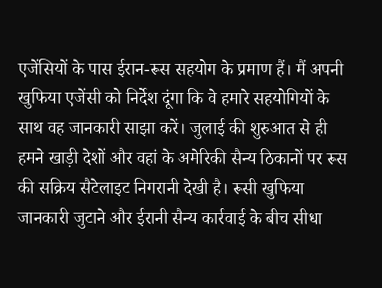एजेंसियों के पास ईरान-रूस सहयोग के प्रमाण हैं। मैं अपनी खुफिया एजेंसी को निर्देश दूंगा कि वे हमारे सहयोगियों के साथ वह जानकारी साझा करें। जुलाई की शुरुआत से ही हमने खाड़ी देशों और वहां के अमेरिकी सैन्य ठिकानों पर रूस की सक्रिय सैटेलाइट निगरानी देखी है। रूसी खुफिया जानकारी जुटाने और ईरानी सैन्य कार्रवाई के बीच सीधा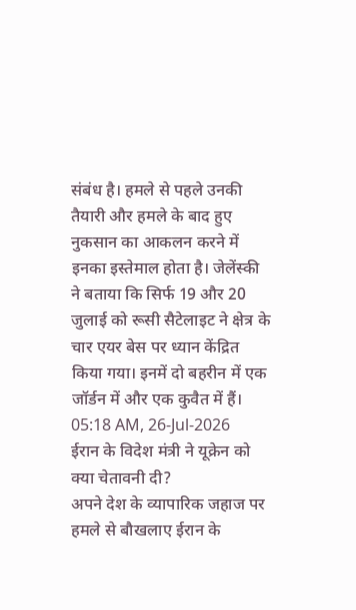संबंध है। हमले से पहले उनकी तैयारी और हमले के बाद हुए नुकसान का आकलन करने में इनका इस्तेमाल होता है। जेलेंस्की ने बताया कि सिर्फ 19 और 20 जुलाई को रूसी सैटेलाइट ने क्षेत्र के चार एयर बेस पर ध्यान केंद्रित किया गया। इनमें दो बहरीन में एक जॉर्डन में और एक कुवैत में हैं।
05:18 AM, 26-Jul-2026
ईरान के विदेश मंत्री ने यूक्रेन को क्या चेतावनी दी?
अपने देश के व्यापारिक जहाज पर हमले से बौखलाए ईरान के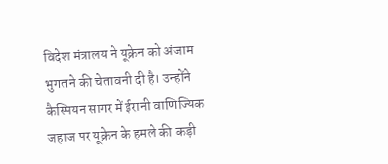विदेश मंत्रालय ने यूक्रेन को अंजाम भुगतने की चेतावनी दी है। उन्होंने कैस्पियन सागर में ईरानी वाणिज्यिक जहाज पर यूक्रेन के हमले की कड़ी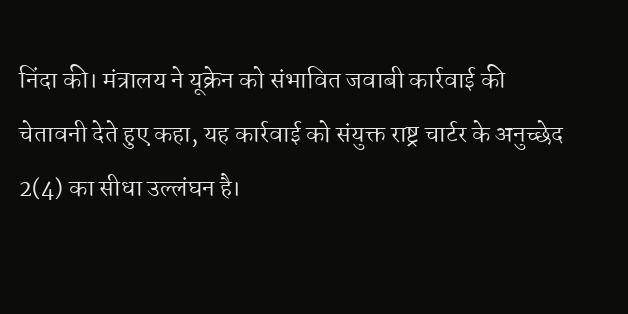निंदा की। मंत्रालय ने यूक्रेन को संभावित जवाबी कार्रवाई की चेतावनी देते हुए कहा, यह कार्रवाई को संयुक्त राष्ट्र चार्टर के अनुच्छेद 2(4) का सीधा उल्लंघन है।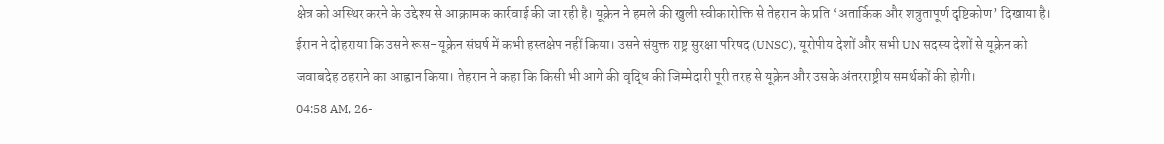क्षेत्र को अस्थिर करने के उद्देश्य से आक्रामक कार्रवाई की जा रही है। यूक्रेन ने हमले की खुली स्वीकारोक्ति से तेहरान के प्रति ‘अतार्किक और शत्रुतापूर्ण दृष्टिकोण’ दिखाया है। ईरान ने दोहराया कि उसने रूस-यूक्रेन संघर्ष में कभी हस्तक्षेप नहीं किया। उसने संयुक्त राष्ट्र सुरक्षा परिषद (UNSC), यूरोपीय देशों और सभी UN सदस्य देशों से यूक्रेन को जवाबदेह ठहराने का आह्वान किया। तेहरान ने कहा कि किसी भी आगे की वृद्धि की जिम्मेदारी पूरी तरह से यूक्रेन और उसके अंतरराष्ट्रीय समर्थकों की होगी।
04:58 AM, 26-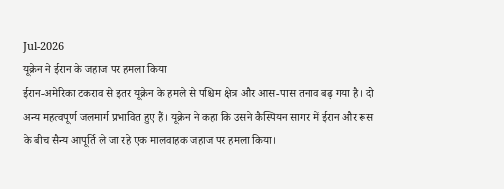Jul-2026
यूक्रेन ने ईरान के जहाज पर हमला किया
ईरान-अमेरिका टकराव से इतर यूक्रेन के हमले से पश्चिम क्षेत्र और आस-पास तनाव बढ़ गया है। दो अन्य महत्वपूर्ण जलमार्ग प्रभावित हुए हैं। यूक्रेन ने कहा कि उसने कैस्पियन सागर में ईरान और रूस के बीच सैन्य आपूर्ति ले जा रहे एक मालवाहक जहाज पर हमला किया।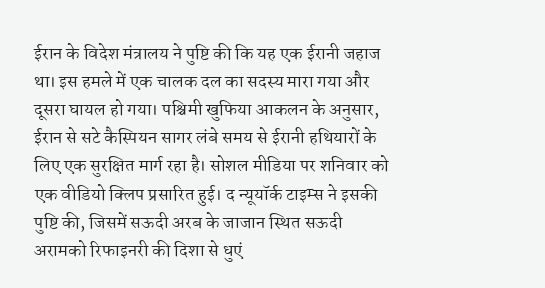ईरान के विदेश मंत्रालय ने पुष्टि की कि यह एक ईरानी जहाज था। इस हमले में एक चालक दल का सदस्य मारा गया और दूसरा घायल हो गया। पश्चिमी खुफिया आकलन के अनुसार, ईरान से सटे कैस्पियन सागर लंबे समय से ईरानी हथियारों के लिए एक सुरक्षित मार्ग रहा है। सोशल मीडिया पर शनिवार को एक वीडियो क्लिप प्रसारित हुई। द न्यूयॉर्क टाइम्स ने इसकी पुष्टि की, जिसमें सऊदी अरब के जाजान स्थित सऊदी अरामको रिफाइनरी की दिशा से धुएं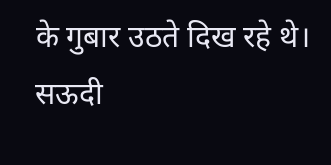के गुबार उठते दिख रहे थे। सऊदी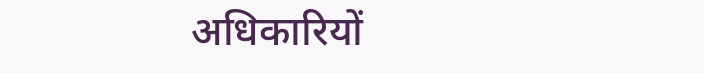अधिकारियों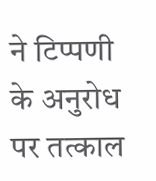ने टिप्पणी के अनुरोध पर तत्काल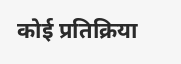कोई प्रतिक्रिया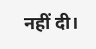नहीं दी।